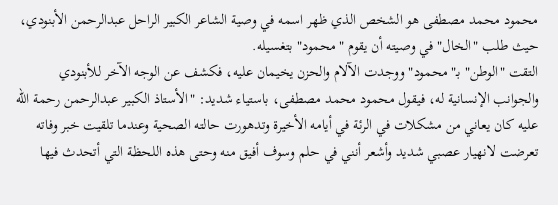محمود محمد مصطفى هو الشخص الذي ظهر اسمه في وصية الشاعر الكبير الراحل عبدالرحمن الأبنودي، حيث طلب "الخال" في وصيته أن يقوم "محمود" بتغسيله.
التقت "الوطن" بـ"محمود" ووجدت الآلام والحزن يخيمان عليه، فكشف عن الوجه الآخر للأبنودي والجوانب الإنسانية له، فيقول محمود محمد مصطفى، باستياء شديد: "الأستاذ الكبير عبدالرحمن رحمة الله عليه كان يعاني من مشكلات في الرئة في أيامه الأخيرة وتدهورت حالته الصحية وعندما تلقيت خبر وفاته تعرضت لانهيار عصبي شديد وأشعر أنني في حلم وسوف أفيق منه وحتى هذه اللحظة التي أتحدث فيها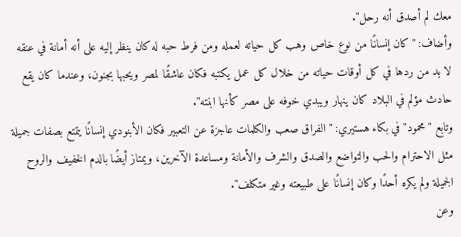معك لم أصدق أنه رحل".
وأضاف: "كان إنسانًا من نوع خاص وهب كل حياته لعمله ومن فرط حبه له كان ينظر إليه على أنه أمانة في عنقه لا بد من ردها في كل أوقات حياته من خلال كل عمل يكتبه فكان عاشقًا لمصر ويحبها بجنون، وعندما كان يقع حادث مؤلم في البلاد كان ينهار ويبدي خوفه على مصر كأنها ابنته".
وتابع "محمود" في بكاء هستيري: "الفراق صعب والكلمات عاجزة عن التعبير فكان الأبنودي إنسانًا يتمتع بصفات جميلة مثل الاحترام والحب والتواضع والصدق والشرف والأمانة ومساعدة الآخرين، ويمتاز أيضًا بالدم الخفيف والروح الجميلة ولم يكره أحدًا وكان إنسانًا على طبيعته وغير متكلف".
وعن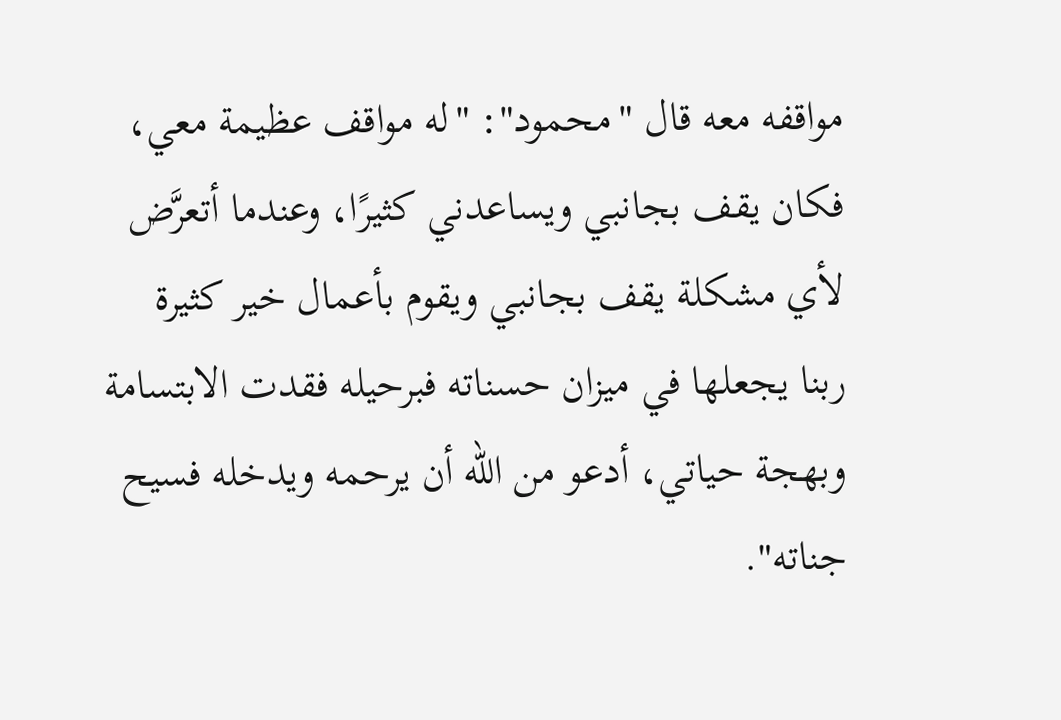مواقفه معه قال "محمود": "له مواقف عظيمة معي، فكان يقف بجانبي ويساعدني كثيرًا، وعندما أتعرَّض لأي مشكلة يقف بجانبي ويقوم بأعمال خير كثيرة ربنا يجعلها في ميزان حسناته فبرحيله فقدت الابتسامة وبهجة حياتي، أدعو من الله أن يرحمه ويدخله فسيح جناته".